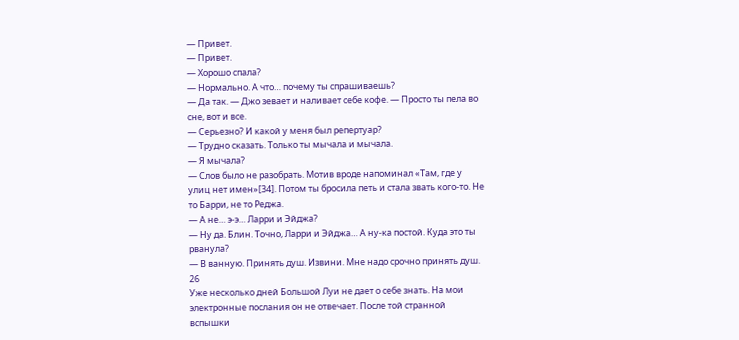— Привет.
— Привет.
— Хорошо спала?
— Нормально. А что… почему ты спрашиваешь?
— Да так. — Джо зевает и наливает себе кофе. — Просто ты пела во сне, вот и все.
— Серьезно? И какой у меня был репертуар?
— Трудно сказать. Только ты мычала и мычала.
— Я мычала?
— Слов было не разобрать. Мотив вроде напоминал «Там, где у улиц нет имен»[34]. Потом ты бросила петь и стала звать кого-то. Не то Барри, не то Реджа.
— А не… э-э… Ларри и Эйджа?
— Ну да. Блин. Точно, Ларри и Эйджа… А ну-ка постой. Куда это ты рванула?
— В ванную. Принять душ. Извини. Мне надо срочно принять душ.
26
Уже несколько дней Большой Луи не дает о себе знать. На мои электронные послания он не отвечает. После той странной вспышки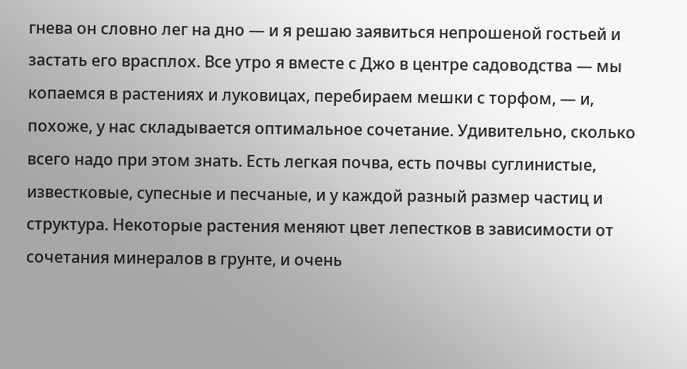гнева он словно лег на дно — и я решаю заявиться непрошеной гостьей и застать его врасплох. Все утро я вместе с Джо в центре садоводства — мы копаемся в растениях и луковицах, перебираем мешки с торфом, — и, похоже, у нас складывается оптимальное сочетание. Удивительно, сколько всего надо при этом знать. Есть легкая почва, есть почвы суглинистые, известковые, супесные и песчаные, и у каждой разный размер частиц и структура. Некоторые растения меняют цвет лепестков в зависимости от сочетания минералов в грунте, и очень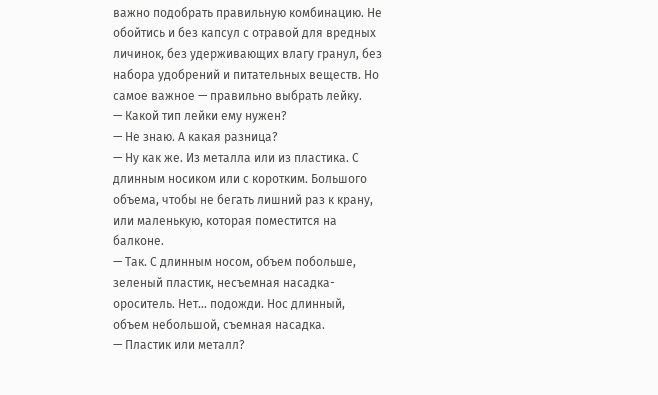важно подобрать правильную комбинацию. Не обойтись и без капсул с отравой для вредных личинок, без удерживающих влагу гранул, без набора удобрений и питательных веществ. Но самое важное — правильно выбрать лейку.
— Какой тип лейки ему нужен?
— Не знаю. А какая разница?
— Ну как же. Из металла или из пластика. С длинным носиком или с коротким. Большого объема, чтобы не бегать лишний раз к крану, или маленькую, которая поместится на балконе.
— Так. С длинным носом, объем побольше, зеленый пластик, несъемная насадка-ороситель. Нет… подожди. Нос длинный, объем небольшой, съемная насадка.
— Пластик или металл?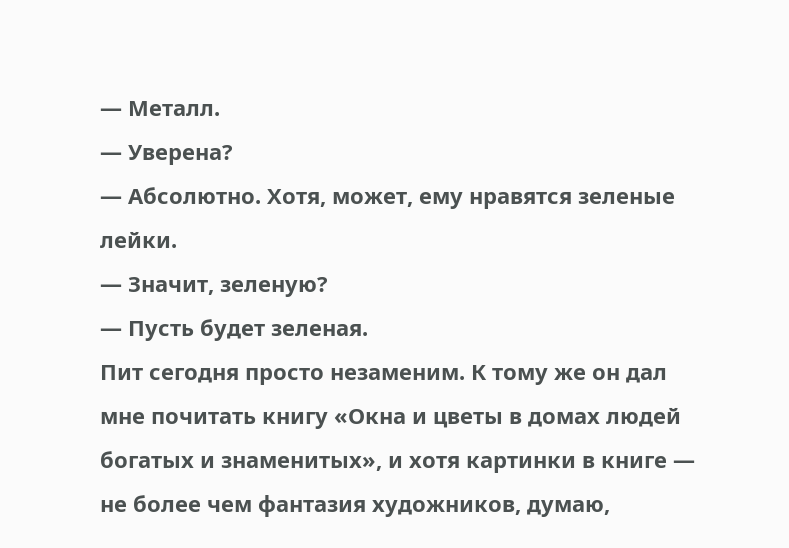— Металл.
— Уверена?
— Абсолютно. Хотя, может, ему нравятся зеленые лейки.
— Значит, зеленую?
— Пусть будет зеленая.
Пит сегодня просто незаменим. К тому же он дал мне почитать книгу «Окна и цветы в домах людей богатых и знаменитых», и хотя картинки в книге — не более чем фантазия художников, думаю,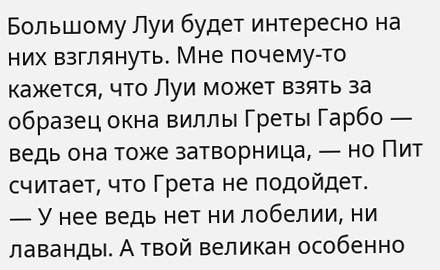Большому Луи будет интересно на них взглянуть. Мне почему-то кажется, что Луи может взять за образец окна виллы Греты Гарбо — ведь она тоже затворница, — но Пит считает, что Грета не подойдет.
— У нее ведь нет ни лобелии, ни лаванды. А твой великан особенно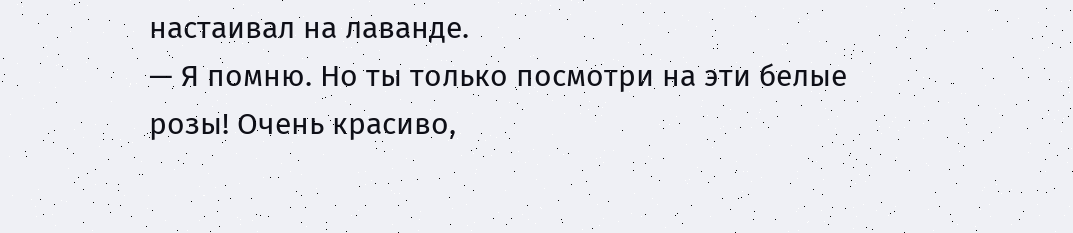настаивал на лаванде.
— Я помню. Но ты только посмотри на эти белые розы! Очень красиво,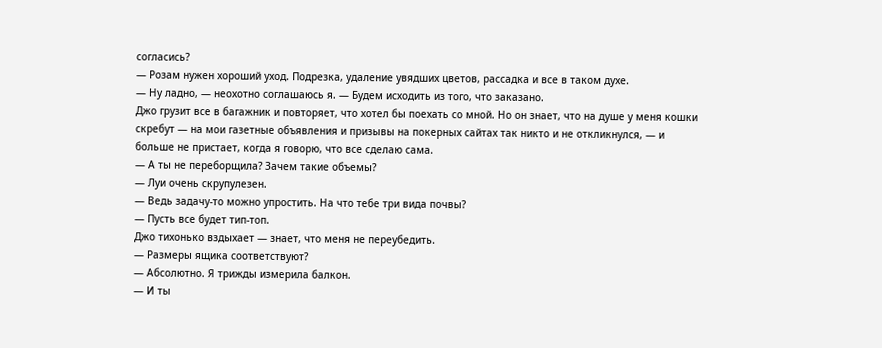согласись?
— Розам нужен хороший уход. Подрезка, удаление увядших цветов, рассадка и все в таком духе.
— Ну ладно, — неохотно соглашаюсь я. — Будем исходить из того, что заказано.
Джо грузит все в багажник и повторяет, что хотел бы поехать со мной. Но он знает, что на душе у меня кошки скребут — на мои газетные объявления и призывы на покерных сайтах так никто и не откликнулся, — и больше не пристает, когда я говорю, что все сделаю сама.
— А ты не переборщила? Зачем такие объемы?
— Луи очень скрупулезен.
— Ведь задачу-то можно упростить. На что тебе три вида почвы?
— Пусть все будет тип-топ.
Джо тихонько вздыхает — знает, что меня не переубедить.
— Размеры ящика соответствуют?
— Абсолютно. Я трижды измерила балкон.
— И ты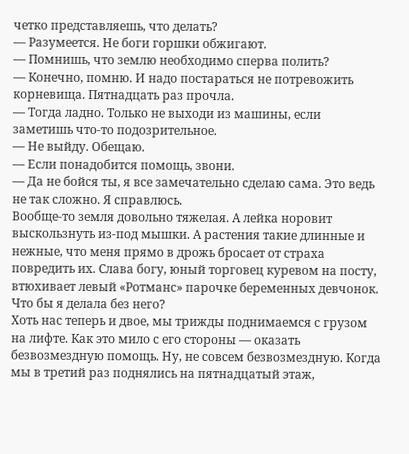четко представляешь, что делать?
— Разумеется. Не боги горшки обжигают.
— Помнишь, что землю необходимо сперва полить?
— Конечно, помню. И надо постараться не потревожить корневища. Пятнадцать раз прочла.
— Тогда ладно. Только не выходи из машины, если заметишь что-то подозрительное.
— Не выйду. Обещаю.
— Если понадобится помощь, звони.
— Да не бойся ты, я все замечательно сделаю сама. Это ведь не так сложно. Я справлюсь.
Вообще-то земля довольно тяжелая. А лейка норовит выскользнуть из-под мышки. А растения такие длинные и нежные, что меня прямо в дрожь бросает от страха повредить их. Слава богу, юный торговец куревом на посту, втюхивает левый «Ротманс» парочке беременных девчонок. Что бы я делала без него?
Хоть нас теперь и двое, мы трижды поднимаемся с грузом на лифте. Как это мило с его стороны — оказать безвозмездную помощь. Ну, не совсем безвозмездную. Когда мы в третий раз поднялись на пятнадцатый этаж,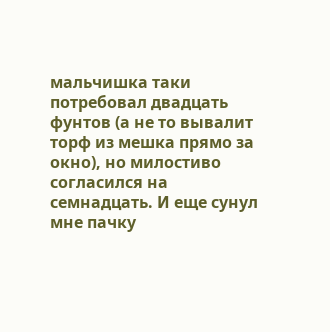мальчишка таки потребовал двадцать фунтов (а не то вывалит торф из мешка прямо за окно), но милостиво согласился на семнадцать. И еще сунул мне пачку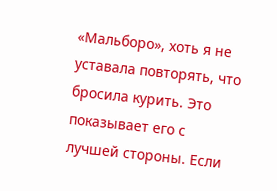«Мальборо», хоть я не уставала повторять, что бросила курить. Это показывает его с лучшей стороны. Если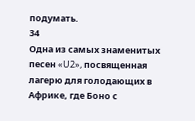подумать.
34
Одна из самых знаменитых песен «U2», посвященная лагерю для голодающих в Африке, где Боно с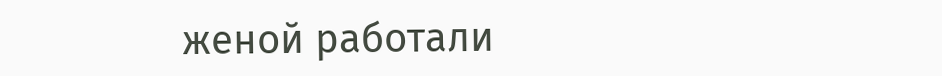женой работали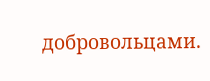добровольцами.